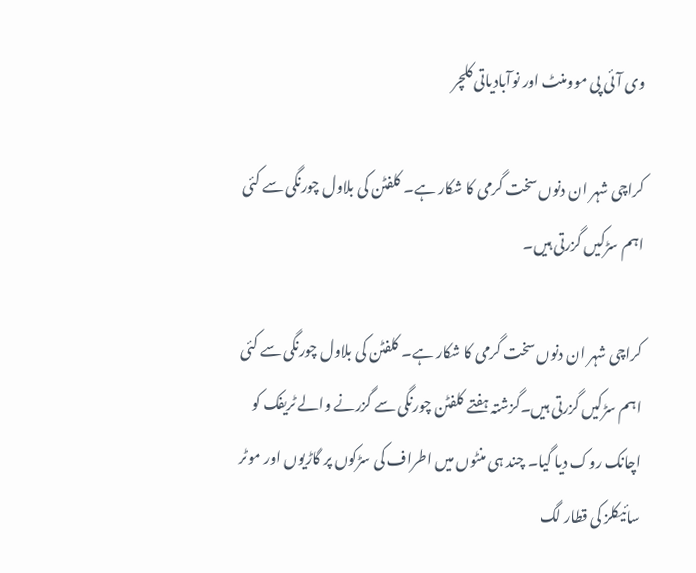وی آئی پی موومنٹ اور نوآبادیاتی کلچر

کراچی شہر ان دنوں سخت گرمی کا شکار ہے۔ کلفٹن کی بلاول چورنگی سے کئی اہم سڑکیں گزرتی ہیں۔

کراچی شہر ان دنوں سخت گرمی کا شکار ہے۔ کلفٹن کی بلاول چورنگی سے کئی اہم سڑکیں گزرتی ہیں۔گزشتہ ہفتے کلفٹن چورنگی سے گزرنے والے ٹریفک کو اچانک روک دیا گیا۔ چند ہی منٹوں میں اطراف کی سڑکوں پر گاڑیوں اور موٹر سائیکلز کی قطار لگ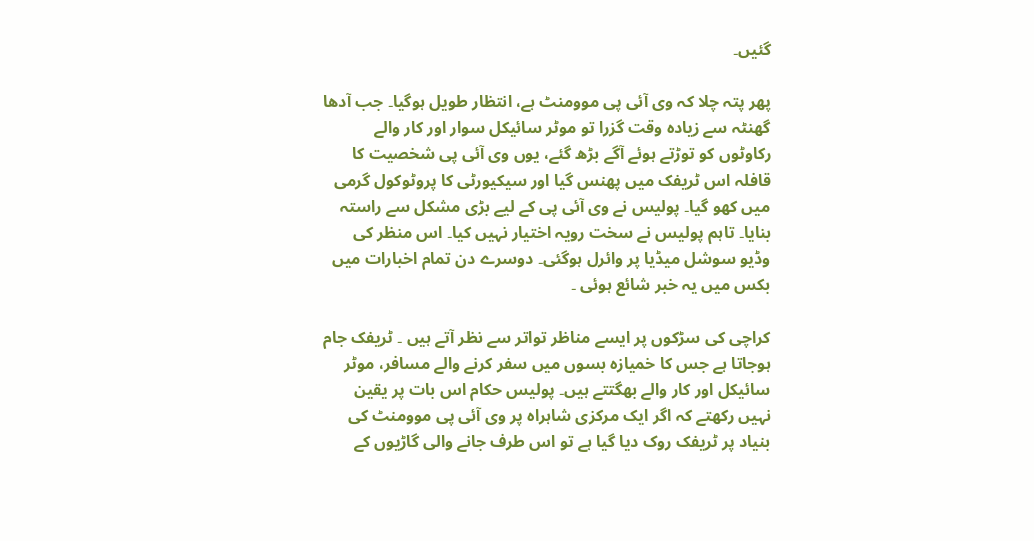گئیں۔

پھر پتہ چلا کہ وی آئی پی موومنٹ ہے، انتظار طویل ہوگیا۔ جب آدھا گھنٹہ سے زیادہ وقت گزرا تو موٹر سائیکل سوار اور کار والے رکاوٹوں کو توڑتے ہوئے آگے بڑھ گئے، یوں وی آئی پی شخصیت کا قافلہ اس ٹریفک میں پھنس گیا اور سیکیورٹی کا پروٹوکول گرمی میں کھو گیا۔ پولیس نے وی آئی پی کے لیے بڑی مشکل سے راستہ بنایا۔ تاہم پولیس نے سخت رویہ اختیار نہیں کیا۔ اس منظر کی وڈیو سوشل میڈیا پر وائرل ہوگئی۔ دوسرے دن تمام اخبارات میں بکس میں یہ خبر شائع ہوئی ۔

کراچی کی سڑکوں پر ایسے مناظر تواتر سے نظر آتے ہیں ۔ ٹریفک جام ہوجاتا ہے جس کا خمیازہ بسوں میں سفر کرنے والے مسافر، موٹر سائیکل اور کار والے بھگتتے ہیں۔ پولیس حکام اس بات پر یقین نہیں رکھتے کہ اگر ایک مرکزی شاہراہ پر وی آئی پی موومنٹ کی بنیاد پر ٹریفک روک دیا گیا ہے تو اس طرف جانے والی گاڑیوں کے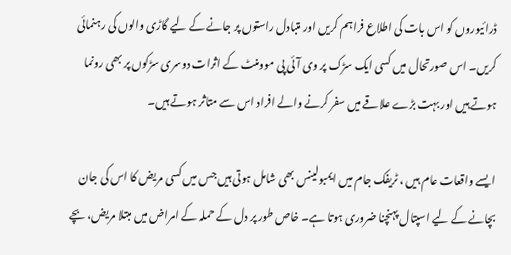ڈرائیوروں کو اس بات کی اطلاع فراہم کریں اور متبادل راستوں پر جانے کے لیے گاڑی والوں کی رہنمائی کریں۔ اس صورتحال میں کسی ایک سڑک پر وی آئی پی موومنٹ کے اثرات دوسری سڑکوں پر بھی رونما ہوتے ہیں اور بہت بڑے علاقے میں سفر کرنے والے افراد اس سے متاثر ہوتے ہیں۔

ایسے واقعات عام ہیں ، ٹریفک جام میں ایمبولینس بھی شامل ہوتی ہیں جس میں کسی مریض کا اس کی جان بچانے کے لیے اسپتال پہنچنا ضروری ہوتا ہے۔ خاص طور پر دل کے حملہ کے امراض میں مبتلا مریض، بچے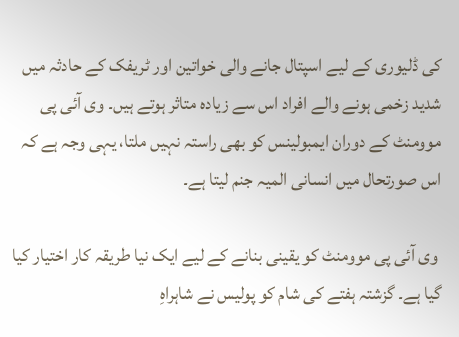کی ڈلیوری کے لیے اسپتال جانے والی خواتین اور ٹریفک کے حادثہ میں شدید زخمی ہونے والے افراد اس سے زیادہ متاثر ہوتے ہیں۔ وی آئی پی موومنٹ کے دوران ایمبولینس کو بھی راستہ نہیں ملتا، یہی وجہ ہے کہ اس صورتحال میں انسانی المیہ جنم لیتا ہے۔

 وی آئی پی موومنٹ کو یقینی بنانے کے لیے ایک نیا طریقہ کار اختیار کیا گیا ہے۔ گزشتہ ہفتے کی شام کو پولیس نے شاہراہِ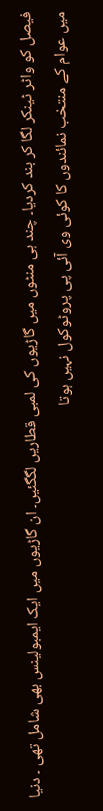فیصل کو واٹر ٹینکر لگا کر بند کردیا۔ چند ہی منٹوں میں گاڑیوں کی لمبی قطاریں لگگئیں۔ ان گاڑیوں میں ایک ایمبولینس بھی شامل تھی ۔ دنیا میں عوام کے منتخب نمائندوں کا کوئی وی آئی پی پروٹوکول نہیں ہوتا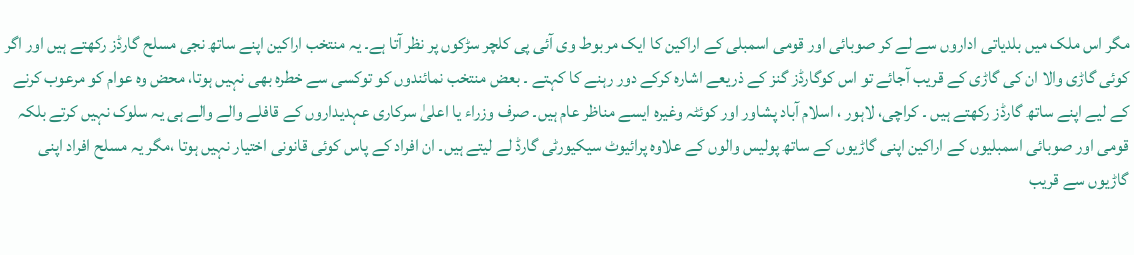مگر اس ملک میں بلدیاتی اداروں سے لے کر صوبائی اور قومی اسمبلی کے اراکین کا ایک مربوط وی آئی پی کلچر سڑکوں پر نظر آتا ہے۔ یہ منتخب اراکین اپنے ساتھ نجی مسلح گارڈز رکھتے ہیں اور اگر کوئی گاڑی والا ان کی گاڑی کے قریب آجائے تو اس کوگارڈز گنز کے ذریعے اشارہ کرکے دور رہنے کا کہتے ۔ بعض منتخب نمائندوں کو توکسی سے خطرہ بھی نہیں ہوتا، محض وہ عوام کو مرعوب کرنے کے لیے اپنے ساتھ گارڈز رکھتے ہیں ۔ کراچی، لاہور ، اسلام آباد پشاور اور کوئٹہ وغیرہ ایسے مناظر عام ہیں۔ صرف وزراء یا اعلیٰ سرکاری عہدیداروں کے قافلے والے والے ہی یہ سلوک نہیں کرتے بلکہ قومی اور صوبائی اسمبلیوں کے اراکین اپنی گاڑیوں کے ساتھ پولیس والوں کے علاوہ پرائیوٹ سیکیورٹی گارڈ لے لیتے ہیں۔ ان افراد کے پاس کوئی قانونی اختیار نہیں ہوتا ،مگر یہ مسلح افراد اپنی گاڑیوں سے قریب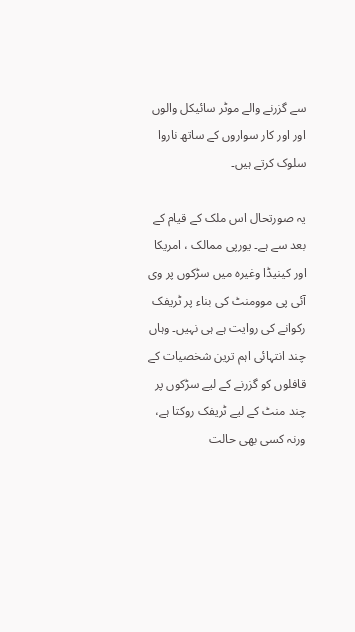سے گزرنے والے موٹر سائیکل والوں اور اور کار سواروں کے ساتھ ناروا سلوک کرتے ہیں۔

یہ صورتحال اس ملک کے قیام کے بعد سے ہے۔ یورپی ممالک ، امریکا اور کینیڈا وغیرہ میں سڑکوں پر وی آئی پی موومنٹ کی بناء پر ٹریفک رکوانے کی روایت ہے ہی نہیں۔ وہاں چند انتہائی اہم ترین شخصیات کے قافلوں کو گزرنے کے لیے سڑکوں پر چند منٹ کے لیے ٹریفک روکتا ہے، ورنہ کسی بھی حالت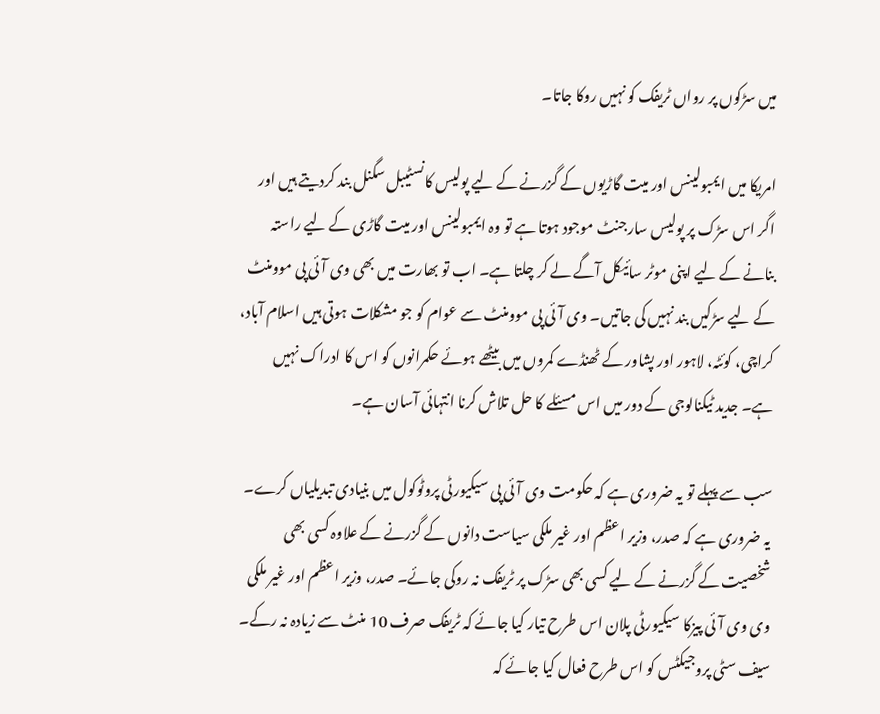میں سڑکوں پر رواں ٹریفک کو نہیں روکا جاتا۔

امریکا میں ایمبولینس اور میت گاڑیوں کے گزرنے کے لیے پولیس کانسٹیبل سگنل بند کردیتے ہیں اور اگر اس سڑک پر پولیس سارجنٹ موجود ہوتا ہے تو وہ ایمبولینس اور میت گاڑی کے لیے راستہ بنانے کے لیے اپنی موٹر سائیکل آگے لے کر چلتا ہے۔ اب تو بھارت میں بھی وی آئی پی موومنٹ کے لیے سڑکیں بند نہیں کی جاتیں۔ وی آئی پی موومنٹ سے عوام کو جو مشکلات ہوتی ہیں اسلام آباد، کراچی، کوئٹہ، لاہور اور پشاور کے ٹھنڈے کمروں میں بیٹھے ہوئے حکمرانوں کو اس کا ادراک نہیں ہے۔ جدید ٹیکنالوجی کے دور میں اس مسئلے کا حل تلاش کرنا انتہائی آسان ہے۔

سب سے پہلے تو یہ ضروری ہے کہ حکومت وی آئی پی سیکیورٹی پروٹوکول میں بنیادی تبدیلیاں کرے۔ یہ ضروری ہے کہ صدر، وزیر اعظم اور غیر ملکی سیاست دانوں کے گزرنے کے علاوہ کسی بھی شخصیت کے گزرنے کے لیے کسی بھی سڑک پر ٹریفک نہ روکی جائے۔ صدر، وزیر اعظم اور غیر ملکی وی وی آئی پیزکا سیکیورٹی پلان اس طرح تیار کیا جائے کہ ٹریفک صرف 10 منٹ سے زیادہ نہ رکے۔ سیف سٹی پروجیکٹس کو اس طرح فعال کیا جائے کہ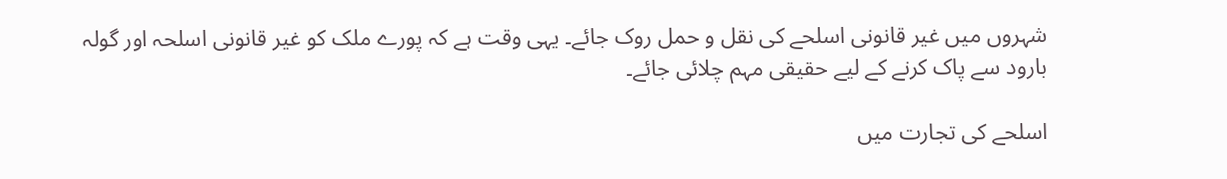شہروں میں غیر قانونی اسلحے کی نقل و حمل روک جائے۔ یہی وقت ہے کہ پورے ملک کو غیر قانونی اسلحہ اور گولہ بارود سے پاک کرنے کے لیے حقیقی مہم چلائی جائے۔

اسلحے کی تجارت میں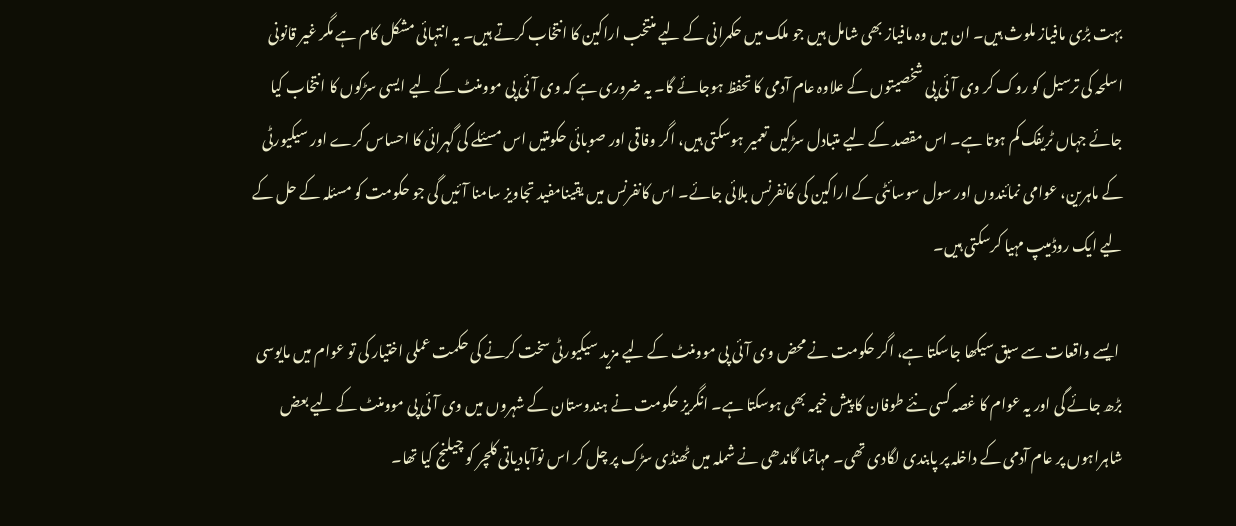بہت بڑی مافیاز ملوث ہیں۔ ان میں وہ مافیاز بھی شامل ہیں جو ملک میں حکمرانی کے لیے منتخب اراکین کا انتخاب کرتے ہیں۔ یہ انتہائی مشکل کام ہے مگر غیر قانونی اسلحہ کی ترسیل کو روک کر وی آئی پی شخصیتوں کے علاوہ عام آدمی کا تحفظ ہوجائے گا۔ یہ ضروری ہے کہ وی آئی پی موومنٹ کے لیے ایسی سڑکوں کا انتخاب کیا جائے جہاں ٹریفک کم ہوتا ہے۔ اس مقصد کے لیے متبادل سڑکیں تعمیر ہوسکتی ہیں، اگر وفاقی اور صوبائی حکومتیں اس مسئلے کی گہرائی کا احساس کرے اور سیکیورٹی کے ماہرین، عوامی نمائندوں اور سول سوسائٹی کے اراکین کی کانفرنس بلائی جائے۔ اس کانفرنس میں یقینامفید تجاویز سامنا آئیں گی جو حکومت کو مسئلہ کے حل کے لیے ایک روڈمیپ مہیا کرسکتی ہیں۔

 ایسے واقعات سے سبق سیکھا جاسکتا ہے، اگر حکومت نے محض وی آئی پی موومنٹ کے لیے مزید سیکیورٹی سخت کرنے کی حکمت عملی اختیار کی تو عوام میں مایوسی بڑھ جائے گی اور یہ عوام کا غصہ کسی نئے طوفان کا پیش خیمہ بھی ہوسکتا ہے۔ انگریز حکومت نے ہندوستان کے شہروں میں وی آئی پی موومنٹ کے لیے بعض شاہراہوں پر عام آدمی کے داخلہ پر پابندی لگادی تھی۔ مہاتما گاندھی نے شملہ میں ٹھنڈی سڑک پر چل کر اس نوآبادیاتی کلچر کو چیلنج کیا تھا۔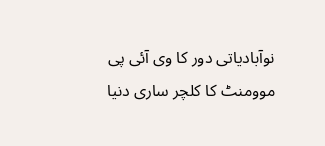نوآبادیاتی دور کا وی آئی پی موومنٹ کا کلچر ساری دنیا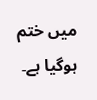میں ختم ہوگیا ہے۔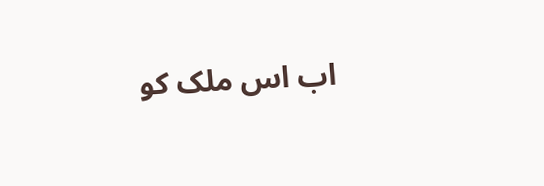اب اس ملک کو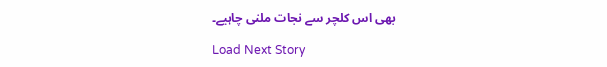بھی اس کلچر سے نجات ملنی چاہیے۔

Load Next Story